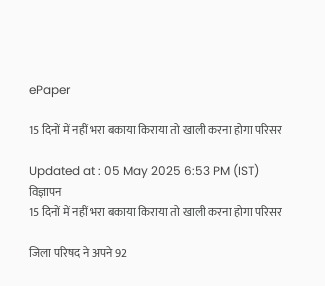ePaper

15 दिनों में नहीं भरा बकाया किराया तो खाली करना होगा परिसर

Updated at : 05 May 2025 6:53 PM (IST)
विज्ञापन
15 दिनों में नहीं भरा बकाया किराया तो खाली करना होगा परिसर

जिला परिषद ने अपने 92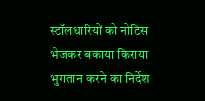स्टॉलधारियों को नोटिस भेजकर बकाया किराया भुगतान करने का निर्देश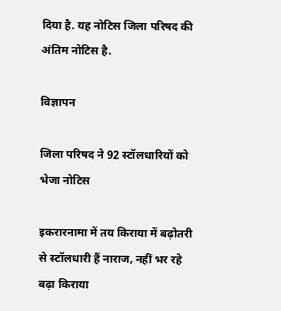दिया है. यह नोटिस जिला परिषद की अंतिम नोटिस है.

विज्ञापन

जिला परिषद ने 92 स्टॉलधारियों को भेजा नोटिस

इकरारनामा में तय किराया में बढ़ोतरी से स्टॉलधारी हैं नाराज, नहीं भर रहे बढ़ा किराया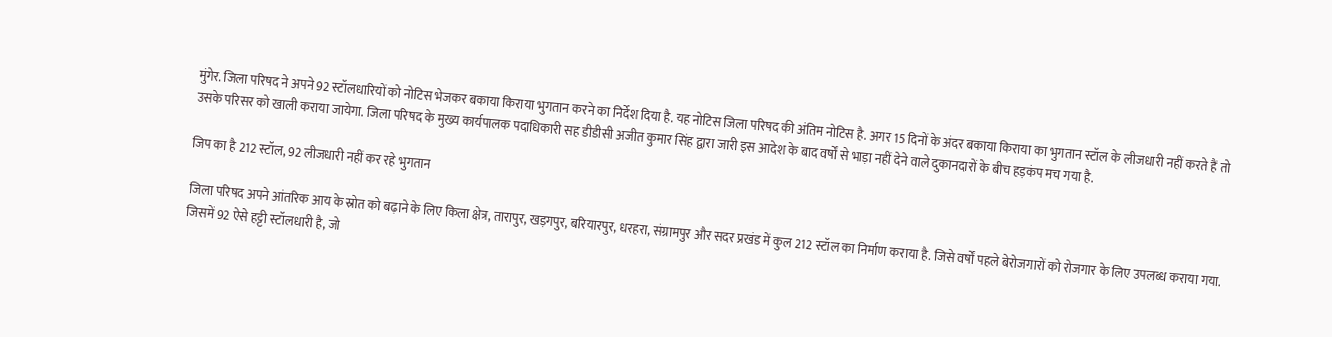मुंगेर. जिला परिषद ने अपने 92 स्टॉलधारियों को नोटिस भेजकर बकाया किराया भुगतान करने का निर्देश दिया है. यह नोटिस जिला परिषद की अंतिम नोटिस है. अगर 15 दिनों के अंदर बकाया किराया का भुगतान स्टॉल के लीजधारी नहीं करते हैं तो उसके परिसर को खाली कराया जायेगा. जिला परिषद के मुख्य कार्यपालक पदाधिकारी सह डीडीसी अजीत कुमार सिंह द्वारा जारी इस आदेश के बाद वर्षों से भाड़ा नहीं देने वाले दुकानदारों के बीच हड़कंप मच गया है.

जिप का है 212 स्टॉल, 92 लीजधारी नहीं कर रहे भुगतान

जिला परिषद अपने आंतरिक आय के स्रोत को बढ़ाने के लिए किला क्षेत्र, तारापुर, खड़गपुर, बरियारपुर, धरहरा, संग्रामपुर और सदर प्रखंड में कुल 212 स्टॉल का निर्माण कराया है. जिसे वर्षों पहले बेरोजगारों को रोजगार के लिए उपलब्ध कराया गया. जिसमें 92 ऐसे हट्टी स्टॉलधारी है, जो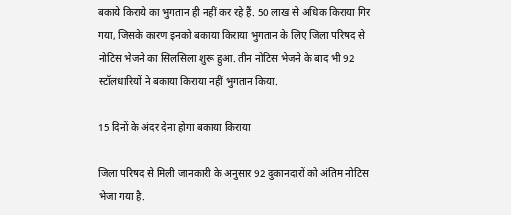बकाये किराये का भुगतान ही नहीं कर रहे हैं. 50 लाख से अधिक किराया गिर गया, जिसके कारण इनको बकाया किराया भुगतान के लिए जिला परिषद से नोटिस भेजने का सिलसिला शुरू हुआ. तीन नोटिस भेजने के बाद भी 92 स्टॉलधारियों ने बकाया किराया नहीं भुगतान किया.

15 दिनों के अंदर देना होगा बकाया किराया

जिला परिषद से मिली जानकारी के अनुसार 92 दुकानदारों को अंतिम नोटिस भेजा गया है.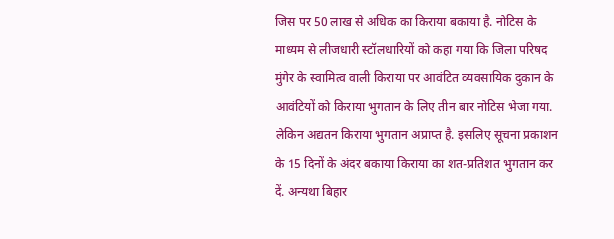जिस पर 50 लाख से अधिक का किराया बकाया है. नोटिस के माध्यम से लीजधारी स्टॉलधारियों को कहा गया कि जिला परिषद मुंगेर के स्वामित्व वाली किराया पर आवंटित व्यवसायिक दुकान के आवंटियों को किराया भुगतान के लिए तीन बार नोटिस भेजा गया. लेकिन अद्यतन किराया भुगतान अप्राप्त है. इसलिए सूचना प्रकाशन के 15 दिनों के अंदर बकाया किराया का शत-प्रतिशत भुगतान कर दें. अन्यथा बिहार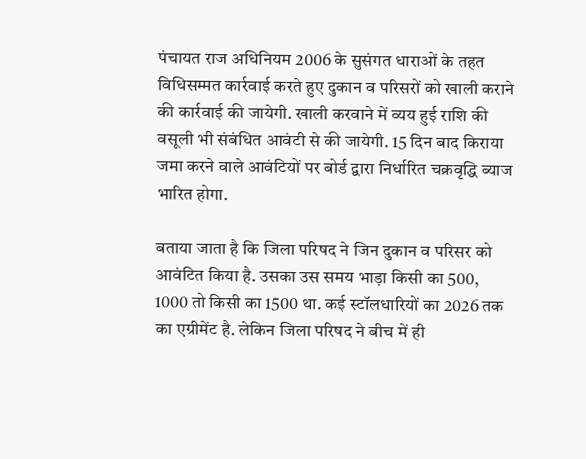पंचायत राज अधिनियम 2006 के सुसंगत धाराओं के तहत विधिसम्मत कार्रवाई करते हुए दुकान व परिसरों को खाली कराने की कार्रवाई की जायेगी. खाली करवाने में व्यय हुई राशि की वसूली भी संबंधित आवंटी से की जायेगी. 15 दिन बाद किराया जमा करने वाले आवंटियों पर बोर्ड द्वारा निर्धारित चक्रवृद्धि ब्याज भारित होगा.

बताया जाता है कि जिला परिषद ने जिन दुकान व परिसर को आवंटित किया है. उसका उस समय भाड़ा किसी का 500, 1000 तो किसी का 1500 था. कई स्टॉलधारियों का 2026 तक का एग्रीमेंट है. लेकिन जिला परिषद ने बीच में ही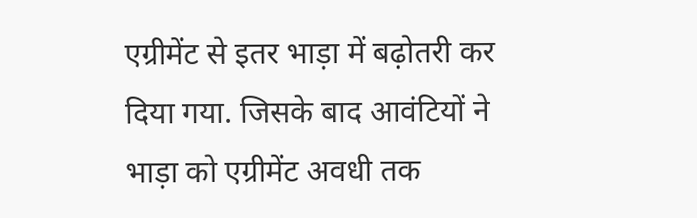एग्रीमेंट से इतर भाड़ा में बढ़ोतरी कर दिया गया. जिसके बाद आवंटियों ने भाड़ा को एग्रीमेंट अवधी तक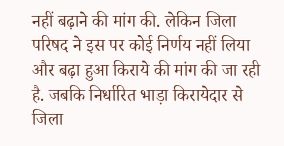नहीं बढ़ाने की मांग की. लेकिन जिला परिषद ने इस पर कोई निर्णय नहीं लिया और बढ़ा हुआ किराये की मांग की जा रही है. जबकि निर्धारित भाड़ा किरायेदार से जिला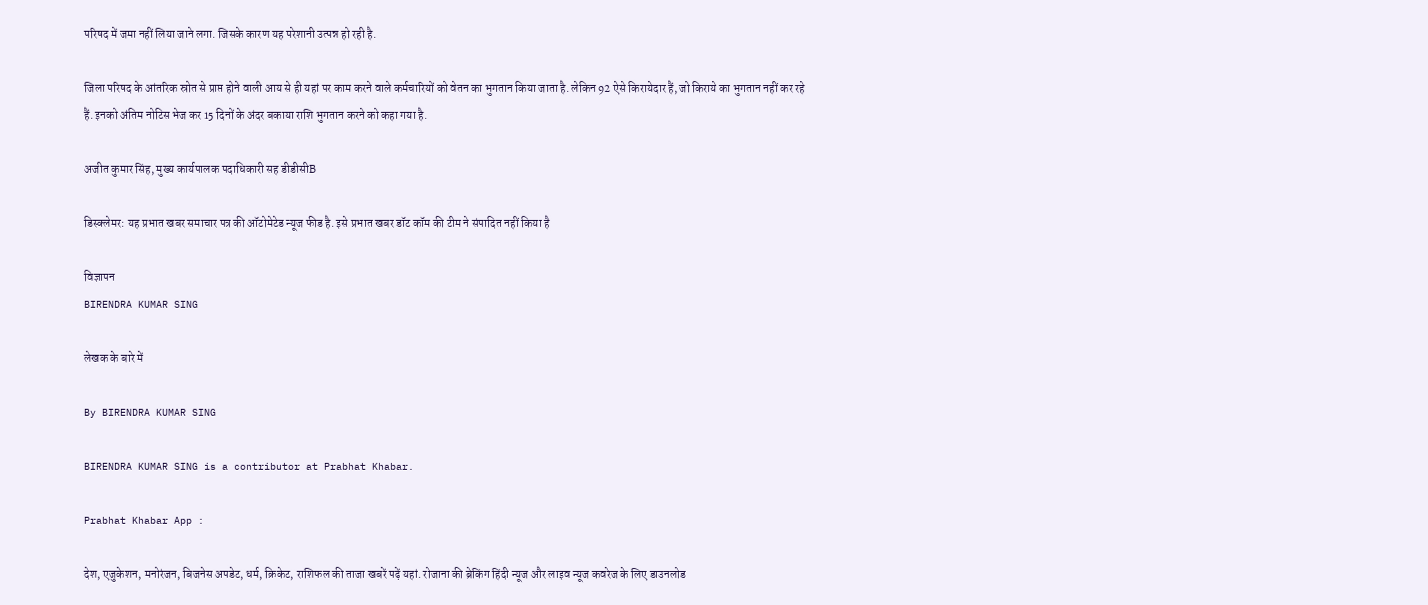परिषद में जमा नहीं लिया जाने लगा. जिसके कारण यह परेशानी उत्पन्न हो रही है.

जिला परिषद के आंतरिक स्रोत से प्राप्त होने वाली आय से ही यहां पर काम करने वाले कर्मचारियों को वेतन का भुगतान किया जाता है. लेकिन 92 ऐसे किरायेदार हैं, जो किराये का भुगतान नहीं कर रहे हैं. इनको अंतिम नोटिस भेज कर 15 दिनों के अंदर बकाया राशि भुगतान करने को कहा गया है.

अजीत कुमार सिंह, मुख्य कार्यपालक पदाधिकारी सह डीडीसीB

डिस्क्लेमर: यह प्रभात खबर समाचार पत्र की ऑटोमेटेड न्यूज फीड है. इसे प्रभात खबर डॉट कॉम की टीम ने संपादित नहीं किया है

विज्ञापन
BIRENDRA KUMAR SING

लेखक के बारे में

By BIRENDRA KUMAR SING

BIRENDRA KUMAR SING is a contributor at Prabhat Khabar.

Prabhat Khabar App :

देश, एजुकेशन, मनोरंजन, बिजनेस अपडेट, धर्म, क्रिकेट, राशिफल की ताजा खबरें पढ़ें यहां. रोजाना की ब्रेकिंग हिंदी न्यूज और लाइव न्यूज कवरेज के लिए डाउनलोड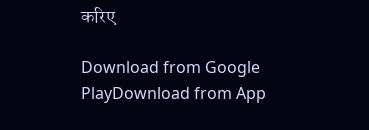करिए

Download from Google PlayDownload from App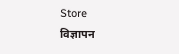Store
विज्ञापन